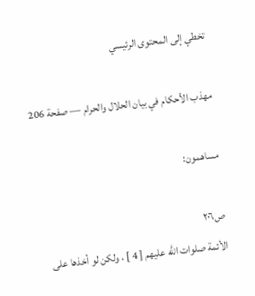تخطي إلى المحتوى الرئيسي

مهذب الأحكام في بيان الحلال والحرام — صفحة 206

مساهمون:

ص٢٠٦
الأئمة صلوات اللَّه عليهم [ 4 ] ، ولكن لو أخذها على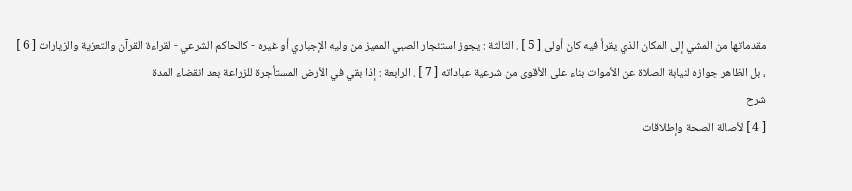مقدماتها من المشي إلى المكان الذي يقرأ فيه كان أولى [ 5 ] . الثالثة : يجوز استئجار الصبي المميز من وليه الإجباري أو غيره - كالحاكم الشرعي - لقراءة القرآن والتعزية والزيارات [ 6 ] ، بل الظاهر جوازه لنيابة الصلاة عن الأموات بناء على الأقوى من شرعية عباداته [ 7 ] . الرابعة : إذا بقي في الأرض المستأجرة للزراعة بعد انقضاء المدة
شرح
[ 4 ] لأصالة الصحة وإطلاقات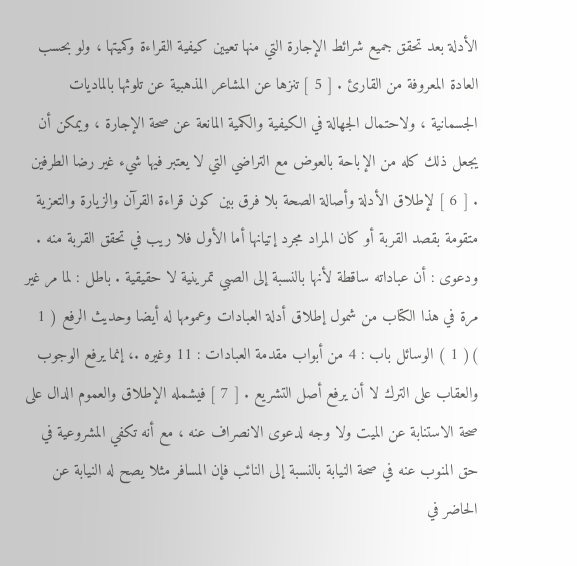الأدلة بعد تحقق جميع شرائط الإجارة التي منها تعيين كيفية القراءة وكميتها ، ولو بحسب العادة المعروفة من القارئ . [ 5 ] تنزها عن المشاعر المذهبية عن تلوثها بالماديات الجسمانية ، ولاحتمال الجهالة في الكيفية والكمية المانعة عن صحة الإجارة ، ويمكن أن يجعل ذلك كله من الإباحة بالعوض مع التراضي التي لا يعتبر فيها شيء غير رضا الطرفين . [ 6 ] لإطلاق الأدلة وأصالة الصحة بلا فرق بين كون قراءة القرآن والزيارة والتعزية متقومة بقصد القربة أو كان المراد مجرد إتيانها أما الأول فلا ريب في تحقق القربة منه . ودعوى : أن عباداته ساقطة لأنها بالنسبة إلى الصبي تمرينية لا حقيقية . باطل : لما مر غير مرة في هذا الكتاب من شمول إطلاق أدلة العبادات وعمومها له أيضا وحديث الرفع ( 1 )( 1 ) الوسائل باب : 4 من أبواب مقدمة العبادات : 11 وغيره .، إنما يرفع الوجوب والعقاب على الترك لا أن يرفع أصل التشريع . [ 7 ] فيشمله الإطلاق والعموم الدال على صحة الاستنابة عن الميت ولا وجه لدعوى الانصراف عنه ، مع أنه تكفي المشروعية في حق المنوب عنه في صحة النيابة بالنسبة إلى النائب فإن المسافر مثلا يصح له النيابة عن الحاضر في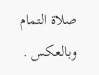صلاة التمام وبالعكس .